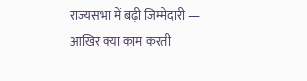राज्यसभा में बढ़ी जिम्मेदारी — आखिर क्या काम करती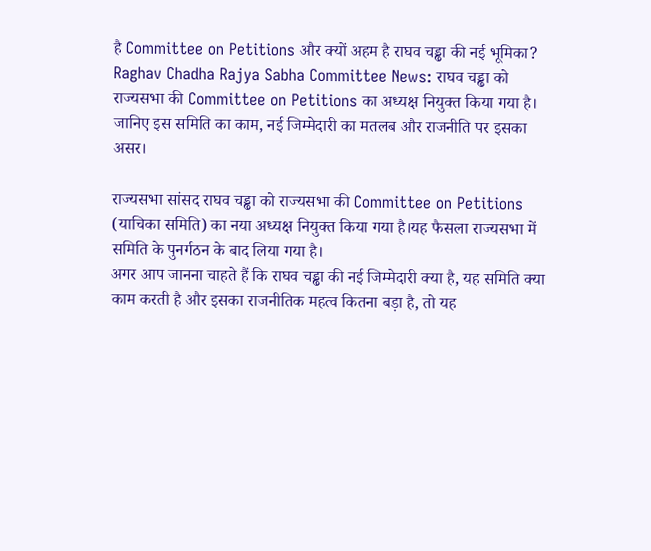है Committee on Petitions और क्यों अहम है राघव चड्ढा की नई भूमिका?
Raghav Chadha Rajya Sabha Committee News: राघव चड्ढा को राज्यसभा की Committee on Petitions का अध्यक्ष नियुक्त किया गया है। जानिए इस समिति का काम, नई जिम्मेदारी का मतलब और राजनीति पर इसका असर।

राज्यसभा सांसद राघव चड्ढा को राज्यसभा की Committee on Petitions (याचिका समिति) का नया अध्यक्ष नियुक्त किया गया है।यह फैसला राज्यसभा में समिति के पुनर्गठन के बाद लिया गया है।
अगर आप जानना चाहते हैं कि राघव चड्ढा की नई जिम्मेदारी क्या है, यह समिति क्या काम करती है और इसका राजनीतिक महत्व कितना बड़ा है, तो यह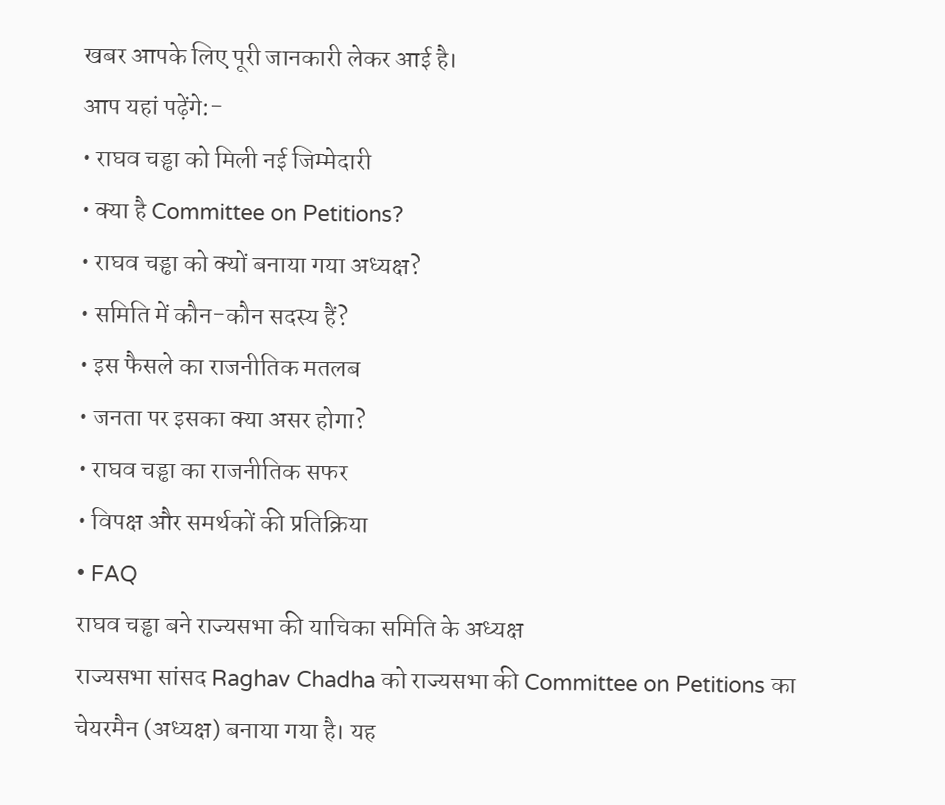खबर आपके लिए पूरी जानकारी लेकर आई है।
आप यहां पढ़ेंगे:-
• राघव चड्ढा को मिली नई जिम्मेदारी
• क्या है Committee on Petitions?
• राघव चड्ढा को क्यों बनाया गया अध्यक्ष?
• समिति में कौन-कौन सदस्य हैं?
• इस फैसले का राजनीतिक मतलब
• जनता पर इसका क्या असर होगा?
• राघव चड्ढा का राजनीतिक सफर
• विपक्ष और समर्थकों की प्रतिक्रिया
• FAQ
राघव चड्ढा बने राज्यसभा की याचिका समिति के अध्यक्ष
राज्यसभा सांसद Raghav Chadha को राज्यसभा की Committee on Petitions का चेयरमैन (अध्यक्ष) बनाया गया है। यह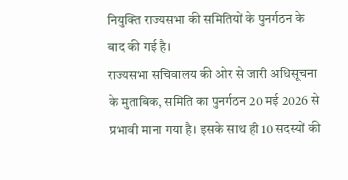नियुक्ति राज्यसभा की समितियों के पुनर्गठन के बाद की गई है।
राज्यसभा सचिवालय की ओर से जारी अधिसूचना के मुताबिक, समिति का पुनर्गठन 20 मई 2026 से प्रभावी माना गया है। इसके साथ ही 10 सदस्यों की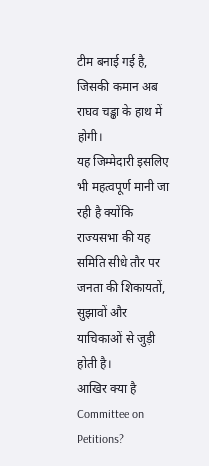टीम बनाई गई है, जिसकी कमान अब राघव चड्ढा के हाथ में होगी।
यह जिम्मेदारी इसलिए भी महत्वपूर्ण मानी जा रही है क्योंकि राज्यसभा की यह समिति सीधे तौर पर जनता की शिकायतों, सुझावों और याचिकाओं से जुड़ी होती है।
आखिर क्या है Committee on Petitions?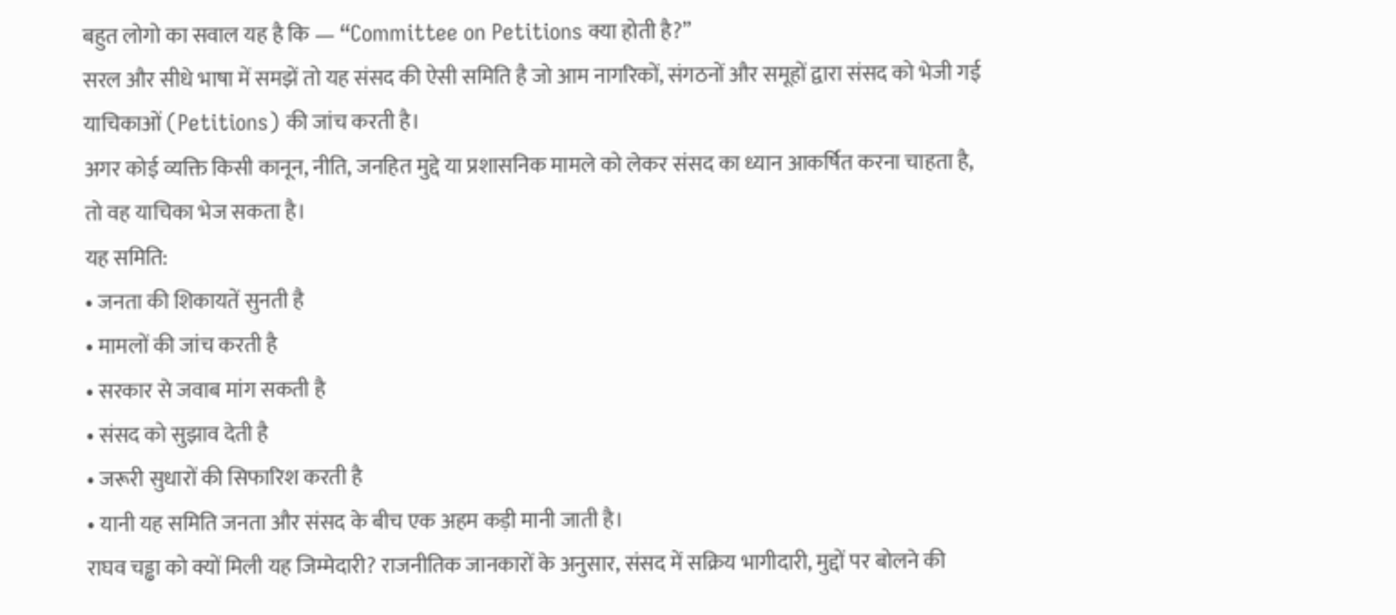बहुत लोगो का सवाल यह है कि — “Committee on Petitions क्या होती है?”
सरल और सीधे भाषा में समझें तो यह संसद की ऐसी समिति है जो आम नागरिकों, संगठनों और समूहों द्वारा संसद को भेजी गई याचिकाओं (Petitions) की जांच करती है।
अगर कोई व्यक्ति किसी कानून, नीति, जनहित मुद्दे या प्रशासनिक मामले को लेकर संसद का ध्यान आकर्षित करना चाहता है, तो वह याचिका भेज सकता है।
यह समिति:
• जनता की शिकायतें सुनती है
• मामलों की जांच करती है
• सरकार से जवाब मांग सकती है
• संसद को सुझाव देती है
• जरूरी सुधारों की सिफारिश करती है
• यानी यह समिति जनता और संसद के बीच एक अहम कड़ी मानी जाती है।
राघव चड्ढा को क्यों मिली यह जिम्मेदारी? राजनीतिक जानकारों के अनुसार, संसद में सक्रिय भागीदारी, मुद्दों पर बोलने की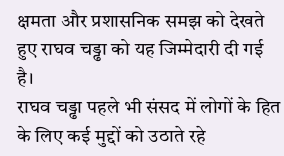क्षमता और प्रशासनिक समझ को देखते हुए राघव चड्ढा को यह जिम्मेदारी दी गई है।
राघव चड्ढा पहले भी संसद में लोगों के हित के लिए कई मुद्दों को उठाते रहे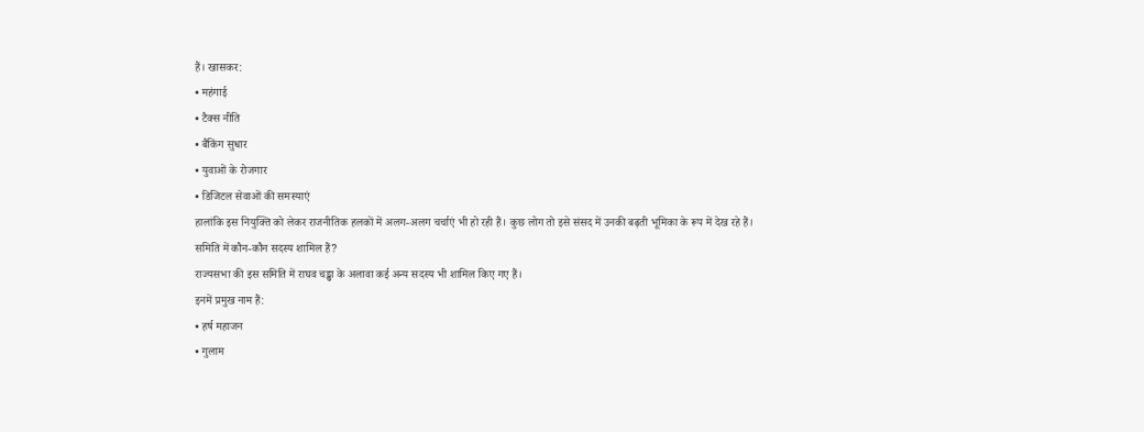हैं। खासकर:
• महंगाई
• टैक्स नीति
• बैंकिंग सुधार
• युवाओं के रोजगार
• डिजिटल सेवाओं की समस्याएं
हालांकि इस नियुक्ति को लेकर राजनीतिक हलकों में अलग-अलग चर्चाएं भी हो रही हैं। कुछ लोग तो इसे संसद में उनकी बढ़ती भूमिका के रूप में देख रहे हैं।
समिति में कौन-कौन सदस्य शामिल हैं?
राज्यसभा की इस समिति में राघव चड्ढा के अलावा कई अन्य सदस्य भी शामिल किए गए हैं।
इनमें प्रमुख नाम हैं:
• हर्ष महाजन
• गुलाम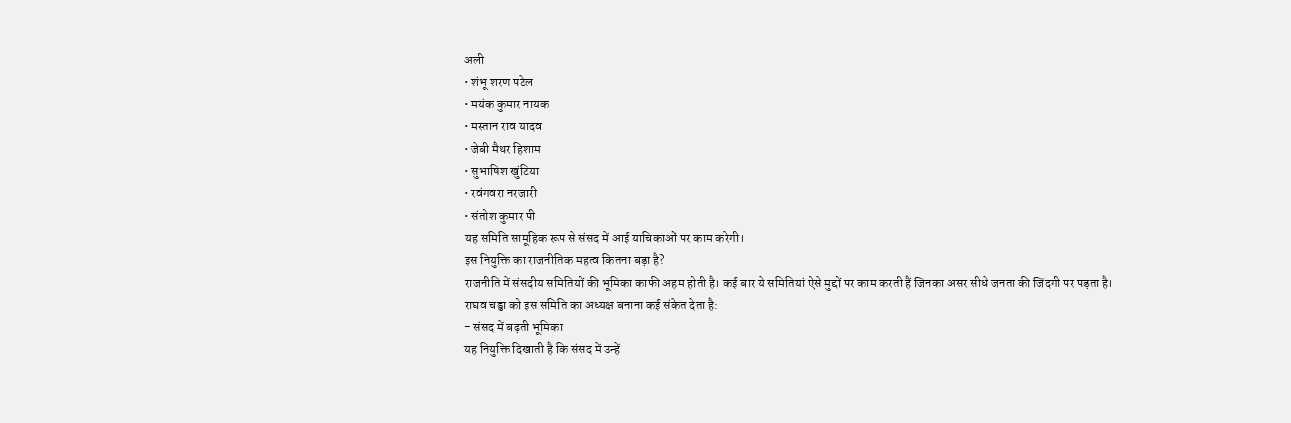अली
• शंभू शरण पटेल
• मयंक कुमार नायक
• मस्तान राव यादव
• जेबी मैथर हिशाम
• सुभाषिश खुंटिया
• रवंगवरा नरजारी
• संतोश कुमार पी
यह समिति सामूहिक रूप से संसद में आई याचिकाओं पर काम करेगी।
इस नियुक्ति का राजनीतिक महत्व कितना बड़ा है?
राजनीति में संसदीय समितियों की भूमिका काफी अहम होती है। कई बार ये समितियां ऐसे मुद्दों पर काम करती हैं जिनका असर सीधे जनता की जिंदगी पर पड़ता है।
राघव चड्ढा को इस समिति का अध्यक्ष बनाना कई संकेत देता है:
- संसद में बढ़ती भूमिका
यह नियुक्ति दिखाती है कि संसद में उन्हें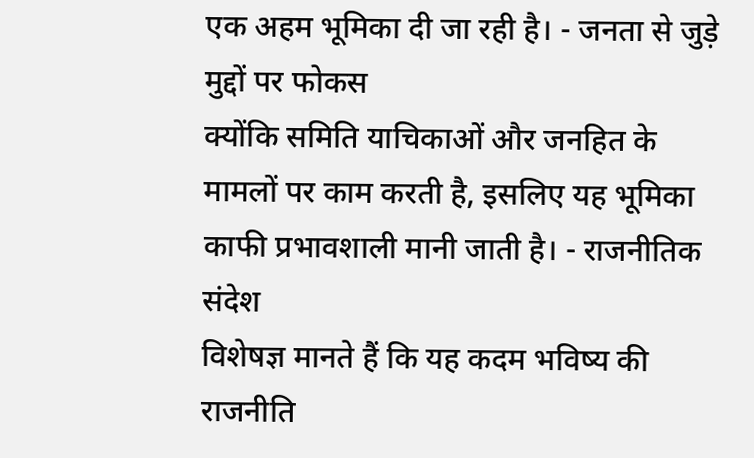एक अहम भूमिका दी जा रही है। - जनता से जुड़े मुद्दों पर फोकस
क्योंकि समिति याचिकाओं और जनहित के मामलों पर काम करती है, इसलिए यह भूमिका काफी प्रभावशाली मानी जाती है। - राजनीतिक संदेश
विशेषज्ञ मानते हैं कि यह कदम भविष्य की राजनीति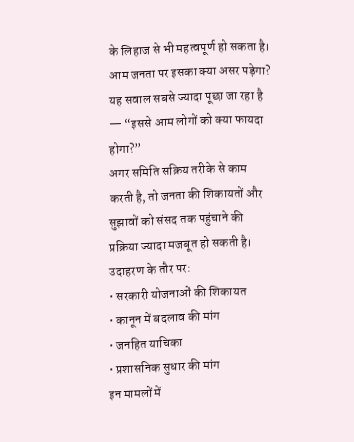के लिहाज से भी महत्वपूर्ण हो सकता है।
आम जनता पर इसका क्या असर पड़ेगा?
यह सवाल सबसे ज्यादा पूछा जा रहा है — “इससे आम लोगों को क्या फायदा होगा?”
अगर समिति सक्रिय तरीके से काम करती है, तो जनता की शिकायतों और सुझावों को संसद तक पहुंचाने की प्रक्रिया ज्यादा मजबूत हो सकती है।
उदाहरण के तौर पर:
• सरकारी योजनाओं की शिकायत
• कानून में बदलाव की मांग
• जनहित याचिका
• प्रशासनिक सुधार की मांग
इन मामलों में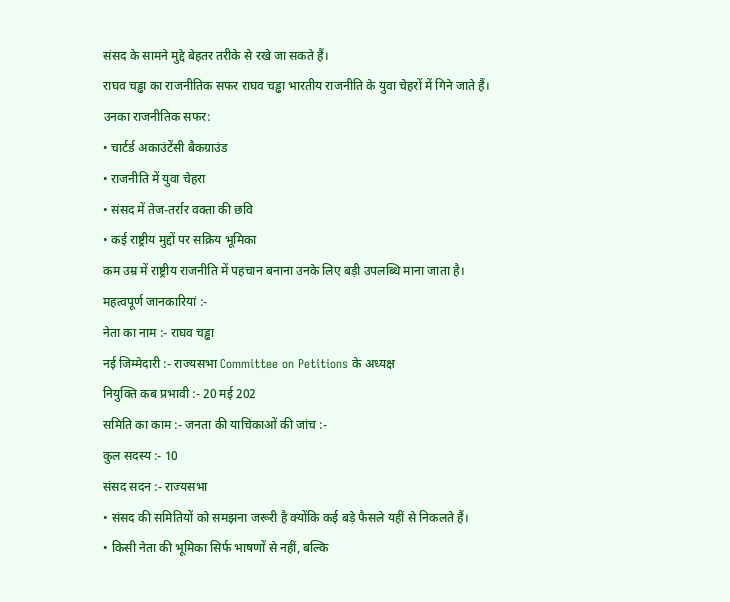संसद के सामने मुद्दे बेहतर तरीके से रखे जा सकते हैं।
राघव चड्ढा का राजनीतिक सफर राघव चड्ढा भारतीय राजनीति के युवा चेहरों में गिने जाते हैं।
उनका राजनीतिक सफर:
• चार्टर्ड अकाउंटेंसी बैकग्राउंड
• राजनीति में युवा चेहरा
• संसद में तेज-तर्रार वक्ता की छवि
• कई राष्ट्रीय मुद्दों पर सक्रिय भूमिका
कम उम्र में राष्ट्रीय राजनीति में पहचान बनाना उनके लिए बड़ी उपलब्धि माना जाता है।
महत्वपूर्ण जानकारियां :-
नेता का नाम :- राघव चड्ढा
नई जिम्मेदारी :- राज्यसभा Committee on Petitions के अध्यक्ष
नियुक्ति कब प्रभावी :- 20 मई 202
समिति का काम :- जनता की याचिकाओं की जांच :-
कुल सदस्य :- 10
संसद सदन :- राज्यसभा
• संसद की समितियों को समझना जरूरी है क्योंकि कई बड़े फैसले यहीं से निकलते हैं।
• किसी नेता की भूमिका सिर्फ भाषणों से नहीं, बल्कि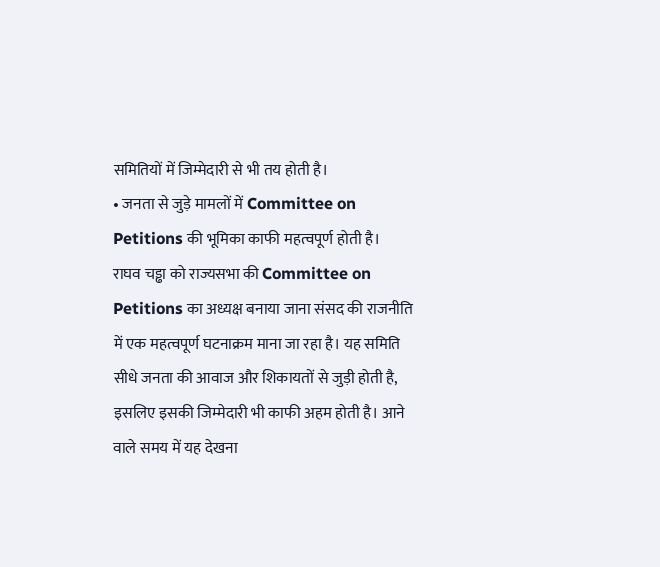समितियों में जिम्मेदारी से भी तय होती है।
• जनता से जुड़े मामलों में Committee on Petitions की भूमिका काफी महत्वपूर्ण होती है।
राघव चड्ढा को राज्यसभा की Committee on Petitions का अध्यक्ष बनाया जाना संसद की राजनीति में एक महत्वपूर्ण घटनाक्रम माना जा रहा है। यह समिति सीधे जनता की आवाज और शिकायतों से जुड़ी होती है, इसलिए इसकी जिम्मेदारी भी काफी अहम होती है। आने वाले समय में यह देखना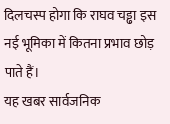दिलचस्प होगा कि राघव चड्ढा इस नई भूमिका में कितना प्रभाव छोड़ पाते हैं।
यह खबर सार्वजनिक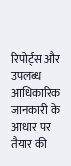रिपोर्ट्स और उपलब्ध आधिकारिक जानकारी के आधार पर तैयार की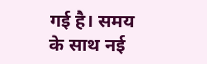गई है। समय के साथ नई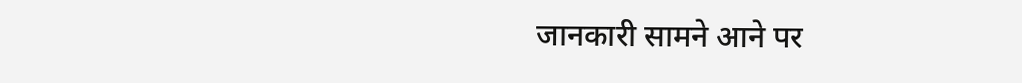जानकारी सामने आने पर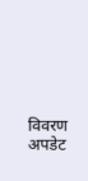विवरण अपडेट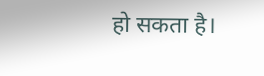हो सकता है।